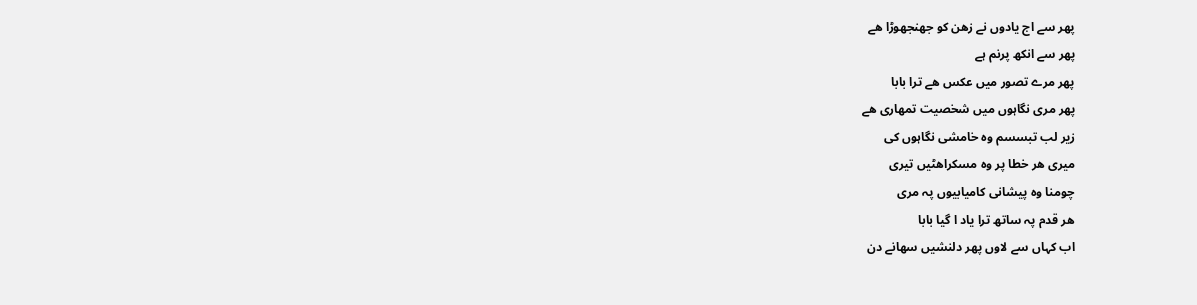پھر سے اج یادوں نے زھن کو جھنجھوڑا ھے
پھر سے انکھ پرنم ہے
پھر مرے تصور میں عکس ھے ترا بابا
پھر مری نگاہوں میں شخصیت تمھاری ھے
زیر لب تبسسم وہ خامشی نگاہوں کی
میری ھر خطا پر وہ مسکراھٹیں تیری
چومنا وہ پیشانی کامیابیوں پہ مری
ھر قدم پہ ساتھ ترا یاد ا گیا بابا
اب کہاں سے لاوں پھر دلنشیں سھانے دن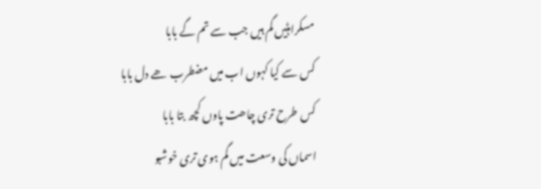مسکراہٹیں گم ہیں جب سے تم گے بابا
کس سے کیا کہوں اب میں مضطرب ھے دل بابا
کس طرح تری چاھت پاوں کچھ بتا بابا
اسماں کی وسعت میں گم ہوی تری خوشبو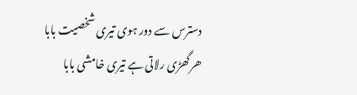دسترس سے دور ہوی تیری شخصیت بابا
ھرگھڑی رلاتی ہے تیری خامشی بابا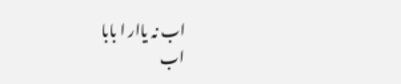اب نہ یاار ا بابا
اب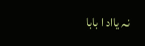نہ یااد ا بابا